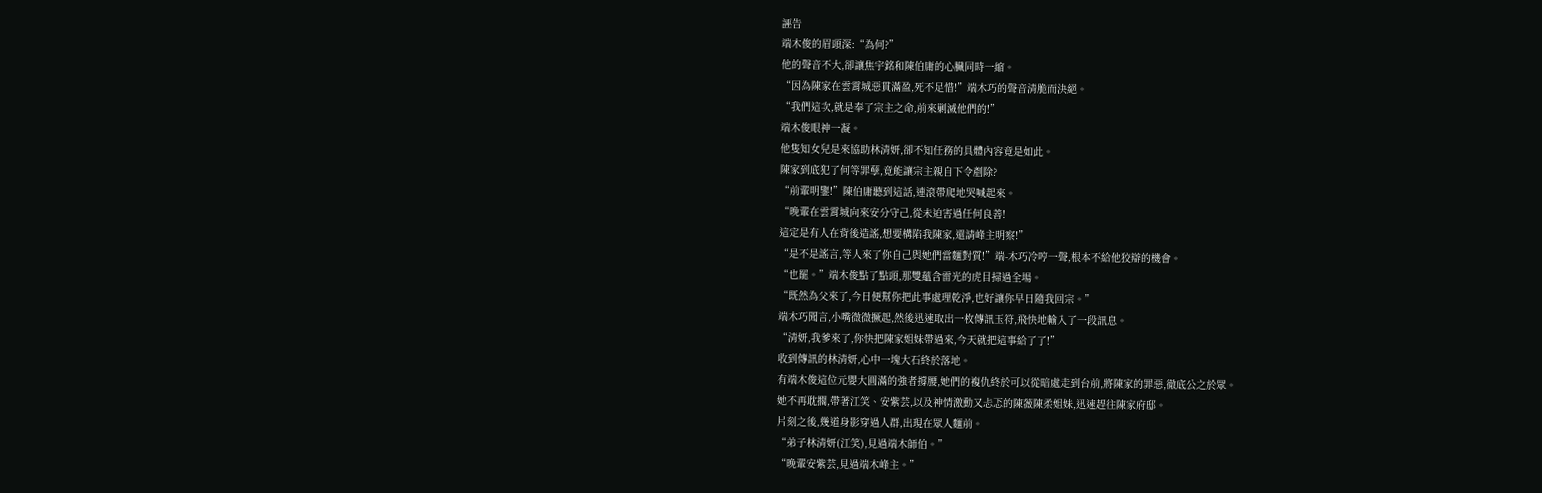誣告
端木俊的眉頭深:“為何?”
他的聲音不大,卻讓焦宇銘和陳伯庸的心臟同時一縮。
“因為陳家在雲霄城惡貫滿盈,死不足惜!”端木巧的聲音清脆而決絕。
“我們這次,就是奉了宗主之命,前來剿滅他們的!”
端木俊眼神一凝。
他隻知女兒是來協助林清妍,卻不知任務的具體內容竟是如此。
陳家到底犯了何等罪孽,竟能讓宗主親自下令剷除?
“前輩明鑒!”陳伯庸聽到這話,連滾帶爬地哭喊起來。
“晚輩在雲霄城向來安分守己,從未迫害過任何良善!
這定是有人在背後造謠,想要構陷我陳家,還請峰主明察!”
“是不是謠言,等人來了你自己與她們當麵對質!”端-木巧冷哼一聲,根本不給他狡辯的機會。
“也罷。”端木俊點了點頭,那雙蘊含雷光的虎目掃過全場。
“既然為父來了,今日便幫你把此事處理乾淨,也好讓你早日隨我回宗。”
端木巧聞言,小嘴微微撅起,然後迅速取出一枚傳訊玉符,飛快地輸入了一段訊息。
“清妍,我爹來了,你快把陳家姐妹帶過來,今天就把這事給了了!”
收到傳訊的林清妍,心中一塊大石終於落地。
有端木俊這位元嬰大圓滿的強者撐腰,她們的複仇終於可以從暗處走到台前,將陳家的罪惡,徹底公之於眾。
她不再耽擱,帶著江笑、安紫芸,以及神情激動又忐忑的陳薇陳柔姐妹,迅速趕往陳家府邸。
片刻之後,幾道身影穿過人群,出現在眾人麵前。
“弟子林清妍(江笑),見過端木師伯。”
“晚輩安紫芸,見過端木峰主。”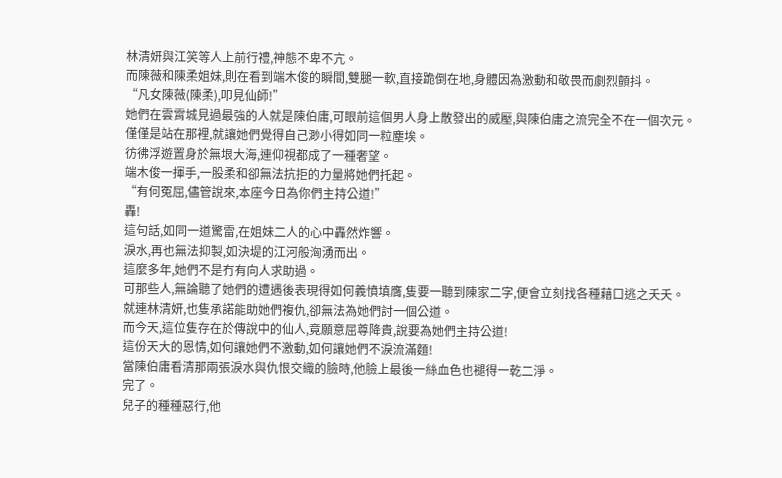林清妍與江笑等人上前行禮,神態不卑不亢。
而陳薇和陳柔姐妹,則在看到端木俊的瞬間,雙腿一軟,直接跪倒在地,身體因為激動和敬畏而劇烈顫抖。
“凡女陳薇(陳柔),叩見仙師!”
她們在雲霄城見過最強的人就是陳伯庸,可眼前這個男人身上散發出的威壓,與陳伯庸之流完全不在一個次元。
僅僅是站在那裡,就讓她們覺得自己渺小得如同一粒塵埃。
彷彿浮遊置身於無垠大海,連仰視都成了一種奢望。
端木俊一揮手,一股柔和卻無法抗拒的力量將她們托起。
“有何冤屈,儘管說來,本座今日為你們主持公道!”
轟!
這句話,如同一道驚雷,在姐妹二人的心中轟然炸響。
淚水,再也無法抑製,如決堤的江河般洶湧而出。
這麼多年,她們不是冇有向人求助過。
可那些人,無論聽了她們的遭遇後表現得如何義憤填膺,隻要一聽到陳家二字,便會立刻找各種藉口逃之夭夭。
就連林清妍,也隻承諾能助她們複仇,卻無法為她們討一個公道。
而今天,這位隻存在於傳說中的仙人,竟願意屈尊降貴,說要為她們主持公道!
這份天大的恩情,如何讓她們不激動,如何讓她們不淚流滿麵!
當陳伯庸看清那兩張淚水與仇恨交織的臉時,他臉上最後一絲血色也褪得一乾二淨。
完了。
兒子的種種惡行,他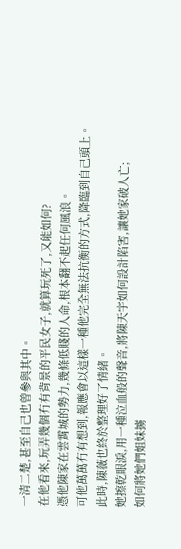一清二楚,甚至自己也曾參與其中。
在他看來,玩弄幾個冇有背景的平民女子,就算玩死了,又能如何?
憑他陳家在雲霄城的勢力,幾條低賤的人命,根本翻不起任何風浪。
可他萬萬冇有想到,報應會以這樣一種他完全無法抗衡的方式,降臨到自己頭上。
此時,陳薇也終於整理好了情緒。
她擦乾眼淚,用一種泣血般的聲音,將陳天宇如何設計陷害,讓她家破人亡;
如何將她們姐妹擄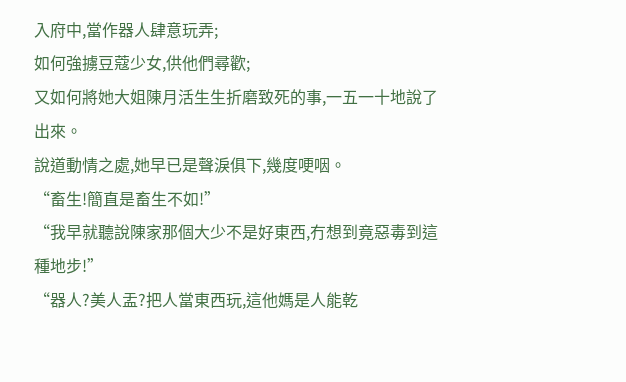入府中,當作器人肆意玩弄;
如何強擄豆蔻少女,供他們尋歡;
又如何將她大姐陳月活生生折磨致死的事,一五一十地說了出來。
說道動情之處,她早已是聲淚俱下,幾度哽咽。
“畜生!簡直是畜生不如!”
“我早就聽說陳家那個大少不是好東西,冇想到竟惡毒到這種地步!”
“器人?美人盂?把人當東西玩,這他媽是人能乾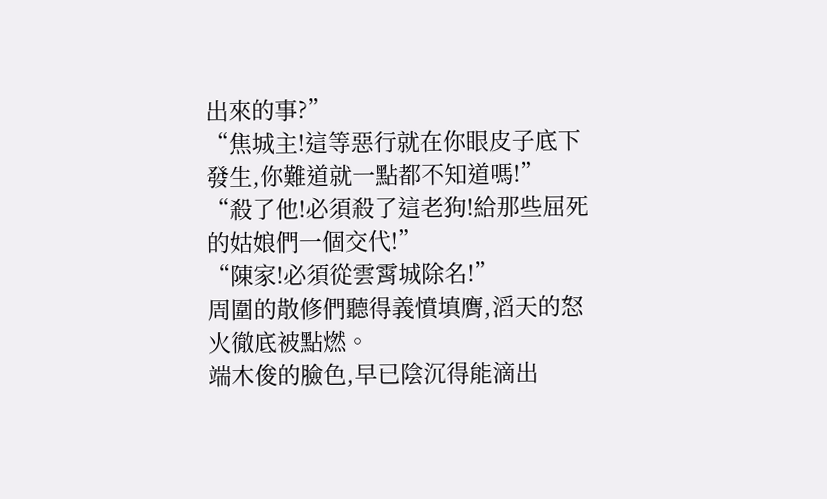出來的事?”
“焦城主!這等惡行就在你眼皮子底下發生,你難道就一點都不知道嗎!”
“殺了他!必須殺了這老狗!給那些屈死的姑娘們一個交代!”
“陳家!必須從雲霄城除名!”
周圍的散修們聽得義憤填膺,滔天的怒火徹底被點燃。
端木俊的臉色,早已陰沉得能滴出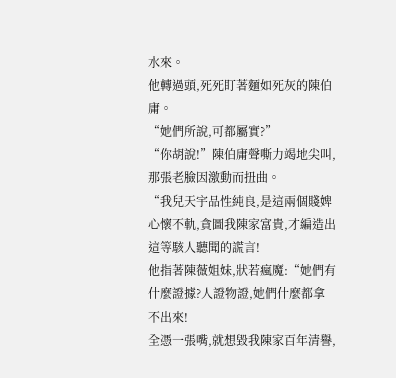水來。
他轉過頭,死死盯著麵如死灰的陳伯庸。
“她們所說,可都屬實?”
“你胡說!”陳伯庸聲嘶力竭地尖叫,那張老臉因激動而扭曲。
“我兒天宇品性純良,是這兩個賤婢心懷不軌,貪圖我陳家富貴,才編造出這等駭人聽聞的謊言!
他指著陳薇姐妹,狀若瘋魔:“她們有什麼證據?人證物證,她們什麼都拿不出來!
全憑一張嘴,就想毀我陳家百年清譽,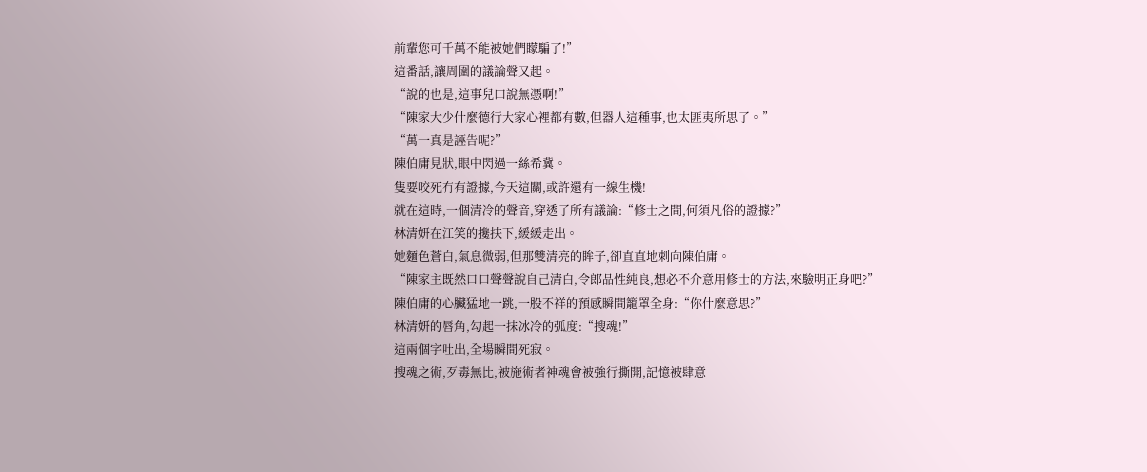前輩您可千萬不能被她們矇騙了!”
這番話,讓周圍的議論聲又起。
“說的也是,這事兒口說無憑啊!”
“陳家大少什麼德行大家心裡都有數,但器人這種事,也太匪夷所思了。”
“萬一真是誣告呢?”
陳伯庸見狀,眼中閃過一絲希冀。
隻要咬死冇有證據,今天這關,或許還有一線生機!
就在這時,一個清冷的聲音,穿透了所有議論:“修士之間,何須凡俗的證據?”
林清妍在江笑的攙扶下,緩緩走出。
她麵色蒼白,氣息微弱,但那雙清亮的眸子,卻直直地刺向陳伯庸。
“陳家主既然口口聲聲說自己清白,令郎品性純良,想必不介意用修士的方法,來驗明正身吧?”
陳伯庸的心臟猛地一跳,一股不祥的預感瞬間籠罩全身:“你什麼意思?”
林清妍的唇角,勾起一抹冰冷的弧度:“搜魂!”
這兩個字吐出,全場瞬間死寂。
搜魂之術,歹毒無比,被施術者神魂會被強行撕開,記憶被肆意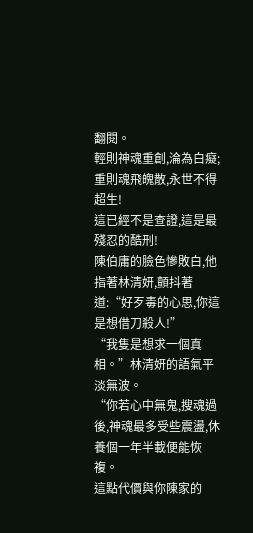翻閱。
輕則神魂重創,淪為白癡;重則魂飛魄散,永世不得超生!
這已經不是查證,這是最殘忍的酷刑!
陳伯庸的臉色慘敗白,他指著林清妍,顫抖著道:“好歹毒的心思,你這是想借刀殺人!”
“我隻是想求一個真相。”林清妍的語氣平淡無波。
“你若心中無鬼,搜魂過後,神魂最多受些震盪,休養個一年半載便能恢複。
這點代價與你陳家的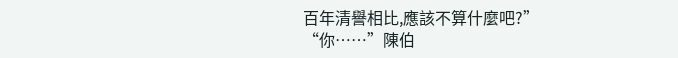百年清譽相比,應該不算什麼吧?”
“你……”陳伯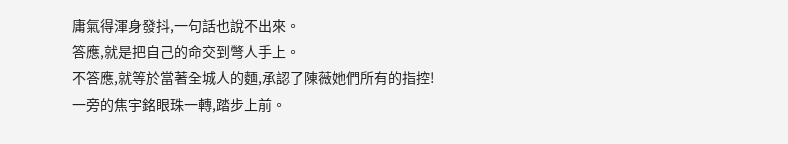庸氣得渾身發抖,一句話也說不出來。
答應,就是把自己的命交到彆人手上。
不答應,就等於當著全城人的麵,承認了陳薇她們所有的指控!
一旁的焦宇銘眼珠一轉,踏步上前。